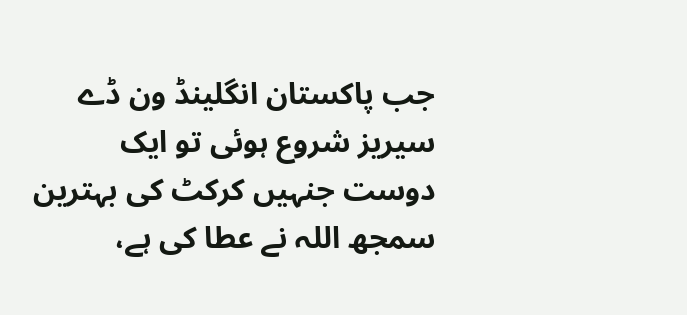جب پاکستان انگلینڈ ون ڈے سیریز شروع ہوئی تو ایک دوست جنہیں کرکٹ کی بہترین سمجھ اللہ نے عطا کی ہے،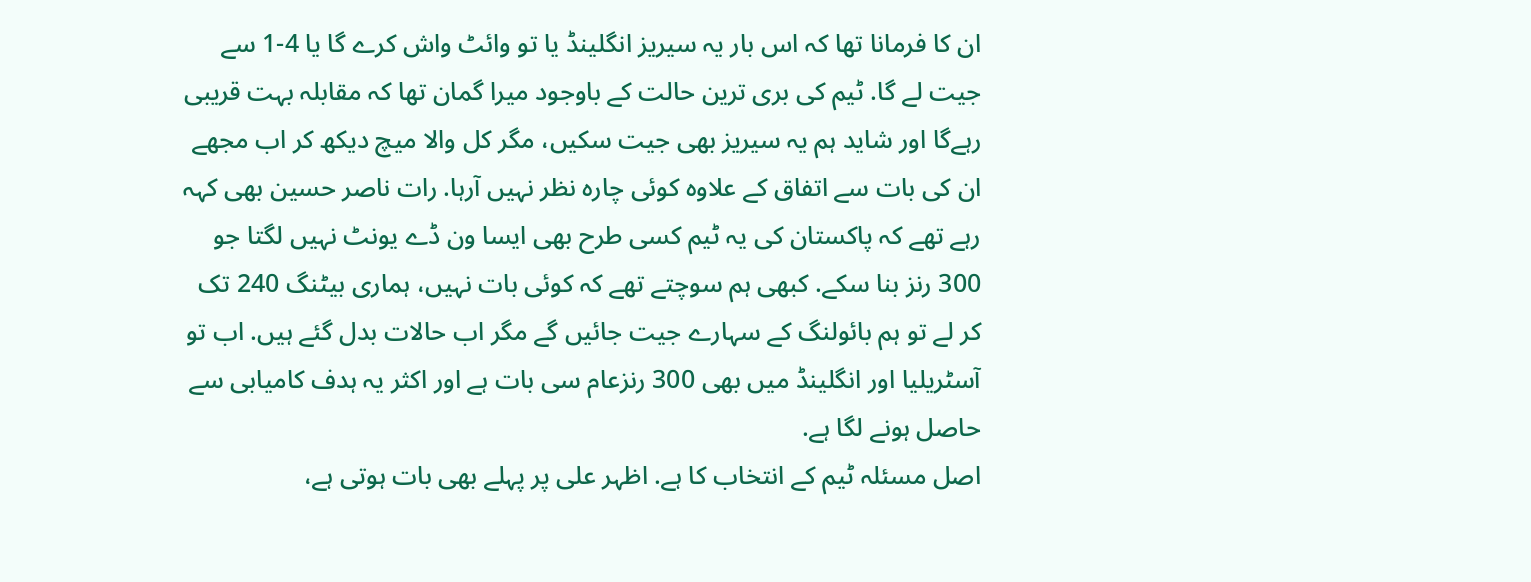ان کا فرمانا تھا کہ اس بار یہ سیریز انگلینڈ یا تو وائٹ واش کرے گا یا 4-1 سے جیت لے گا. ٹیم کی بری ترین حالت کے باوجود میرا گمان تھا کہ مقابلہ بہت قریبی رہےگا اور شاید ہم یہ سیریز بھی جیت سکیں، مگر کل والا میچ دیکھ کر اب مجھے ان کی بات سے اتفاق کے علاوہ کوئی چارہ نظر نہیں آرہا. رات ناصر حسین بھی کہہ رہے تھے کہ پاکستان کی یہ ٹیم کسی طرح بھی ایسا ون ڈے یونٹ نہیں لگتا جو 300 رنز بنا سکے. کبھی ہم سوچتے تھے کہ کوئی بات نہیں، ہماری بیٹنگ 240 تک کر لے تو ہم بائولنگ کے سہارے جیت جائیں گے مگر اب حالات بدل گئے ہیں. اب تو آسٹریلیا اور انگلینڈ میں بھی 300 رنزعام سی بات ہے اور اکثر یہ ہدف کامیابی سے حاصل ہونے لگا ہے.
اصل مسئلہ ٹیم کے انتخاب کا ہے. اظہر علی پر پہلے بھی بات ہوتی ہے،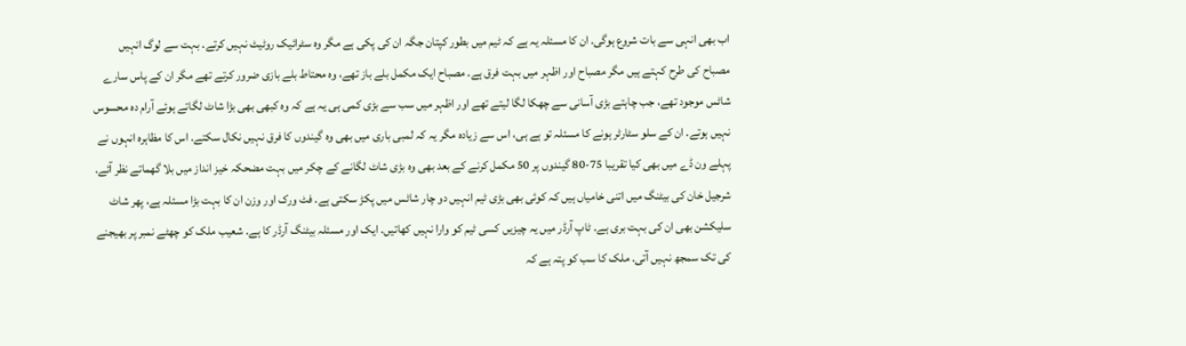اب بھی انہی سے بات شروع ہوگی. ان کا مسئلہ یہ ہے کہ ٹیم میں بطور کپتان جگہ ان کی پکی ہے مگر وہ سٹرائیک روٹیٹ نہیں کرتے. بہت سے لوگ انہیں مصباح کی طرح کہتے ہیں مگر مصباح اور اظہر میں بہت فرق ہے. مصباح ایک مکمل بلے باز تھے، وہ محتاط بلے بازی ضرور کرتے تھے مگر ان کے پاس سارے شاٹس موجود تھے، جب چاہتے بڑی آسانی سے چھکا لگا لیتے تھے اور اظہر میں سب سے بڑی کمی ہی یہ ہے کہ وہ کبھی بھی بڑا شاٹ لگاتے ہوئے آرام دہ محسوس نہیں ہوتے. ان کے سلو سٹارٹر ہونے کا مسئلہ تو ہے ہی، اس سے زیادہ مگر یہ کہ لمبی باری میں بھی وہ گیندوں کا فرق نہیں نکال سکتے. اس کا مظاہرہ انہوں نے پہلے ون ڈے میں بھی کیا تقریبا 75-80 گیندوں پر 50 مکمل کرنے کے بعد بھی وہ بڑی شاٹ لگانے کے چکر میں بہت مضحکہ خیز انداز میں بلا گھماتے نظر آئے.
شرجیل خان کی بیٹنگ میں اتنی خامیاں ہیں کہ کوئی بھی بڑی ٹیم انہیں دو چار شاٹس میں پکڑ سکتی ہے. فٹ ورک اور وزن ان کا بہت بڑا مسئلہ ہے، پھر شاٹ سلیکشن بھی ان کی بہت بری ہے. ٹاپ آرڈر میں یہ چیزیں کسی ٹیم کو وارا نہیں کھاتیں. ایک اور مسئلہ بیٹنگ آرڈر کا ہے. شعیب ملک کو چھٹے نمبر پر بھیجنے کی تک سمجھ نہیں آتی. ملک کا سب کو پتہ ہے کہ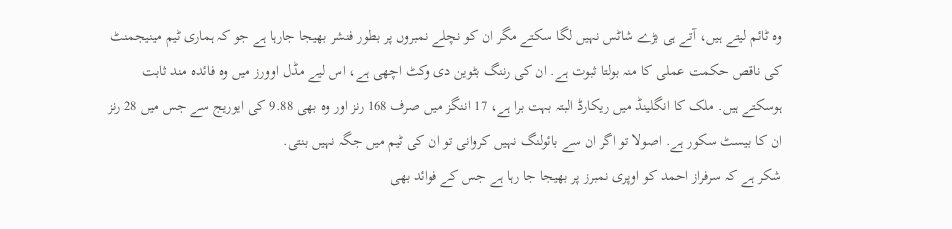وہ ٹائم لیتے ہیں، آتے ہی بڑے شاٹس نہیں لگا سکتے مگر ان کو نچلے نمبروں پر بطور فنشر بھیجا جارہا ہے جو کہ ہماری ٹیم مینیجمنٹ کی ناقص حکمت عملی کا منہ بولتا ثبوت ہے. ان کی رننگ بٹوین دی وکٹ اچھی ہے، اس لیے مڈل اوورز میں وہ فائدہ مند ثابت ہوسکتے ہیں. ملک کا انگلینڈ میں ریکارڈ البتہ بہت برا ہے، 17 اننگز میں صرف 168 رنز اور وہ بھی 9.88 کی ایوریج سے جس میں 28 رنز ان کا بیسٹ سکور ہے. اصولا تو اگر ان سے بائولنگ نہیں کروانی تو ان کی ٹیم میں جگہ نہیں بنتی.
شکر ہے کہ سرفراز احمد کو اوپری نمبرز پر بھیجا جا رہا ہے جس کے فوائد بھی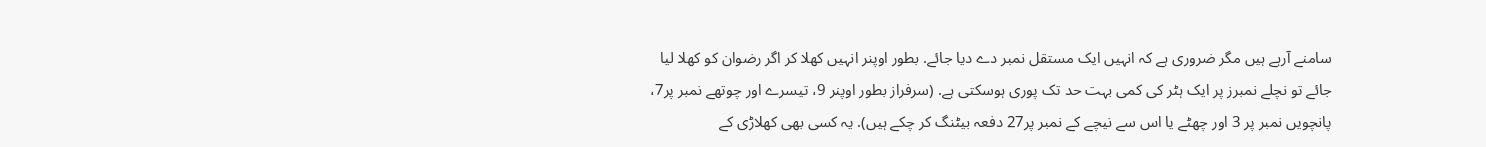سامنے آرہے ہیں مگر ضروری ہے کہ انہیں ایک مستقل نمبر دے دیا جائے. بطور اوپنر انہیں کھلا کر اگر رضوان کو کھلا لیا جائے تو نچلے نمبرز پر ایک ہٹر کی کمی بہت حد تک پوری ہوسکتی ہے. (سرفراز بطور اوپنر 9، تیسرے اور چوتھے نمبر پر7، پانچویں نمبر پر 3 اور چھٹے یا اس سے نیچے کے نمبر پر27 دفعہ بیٹنگ کر چکے ہیں). یہ کسی بھی کھلاڑی کے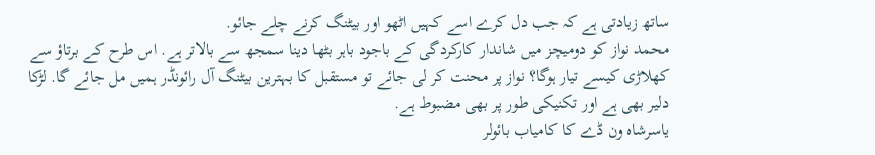ساتھ زیادتی ہے کہ جب دل کرے اسے کہیں اٹھو اور بیٹنگ کرنے چلے جائو.
محمد نواز کو دومیچز میں شاندار کارکردگی کے باجود باہر بٹھا دینا سمجھ سے بالاتر ہے. اس طرح کے برتاؤ سے کھلاڑی کیسے تیار ہوگا؟ نواز پر محنت کر لی جائے تو مستقبل کا بہترین بیٹنگ آل رائونڈر ہمیں مل جائے گا. لڑکا دلیر بھی ہے اور تکنیکی طور پر بھی مضبوط ہے.
یاسرشاہ ون ڈے کا کامیاب بائولر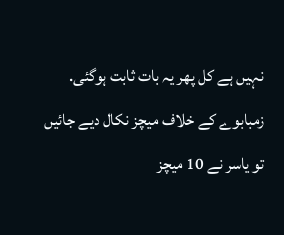نہیں ہے کل پھر یہ بات ثابت ہوگئی. زمبابوے کے خلاف میچز نکال دیے جائیں تو یاسر نے 10 میچز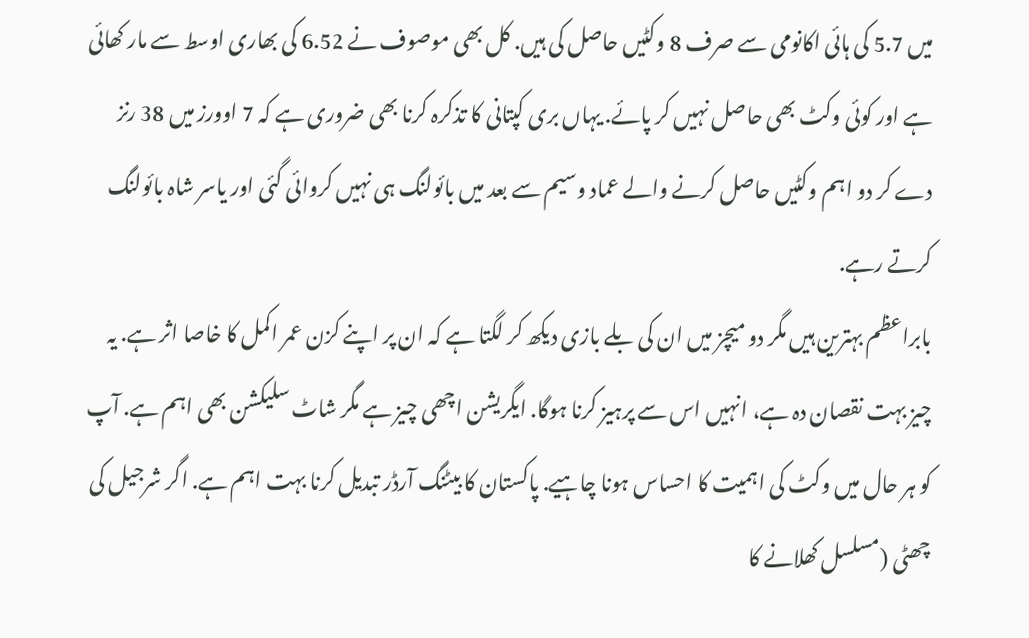میں 5.7 کی ہائی اکانومی سے صرف 8 وکٹیں حاصل کی ہیں. کل بھی موصوف نے 6.52 کی بھاری اوسط سے مار کھائی ہے اور کوئی وکٹ بھی حاصل نہیں کر پائے. یہاں بری کپتانی کا تذکرہ کرنا بھی ضروری ہے کہ 7 اوورز میں 38 رنز دے کر دو اہم وکٹیں حاصل کرنے والے عماد وسیم سے بعد میں بائولنگ ہی نہیں کروائی گئی اور یاسر شاہ بائولنگ کرتے رہے.
بابراعظم بہترین ہیں مگر دو میچز میں ان کی بلے بازی دیکھ کر لگتا ہے کہ ان پر اپنے کزن عمر اکمل کا خاصا اثر ہے. یہ چیز بہت نقصان دہ ہے، انہیں اس سے پرہیز کرنا ہوگا. ایگریشن اچھی چیز ہے مگر شاٹ سلیکشن بھی اہم ہے. آپ کو ہر حال میں وکٹ کی اہمیت کا احساس ہونا چاہیے. پاکستان کا بیٹنگ آرڈر تبدیل کرنا بہت اہم ہے. اگر شرجیل کی چھٹی (مسلسل کھلانے کا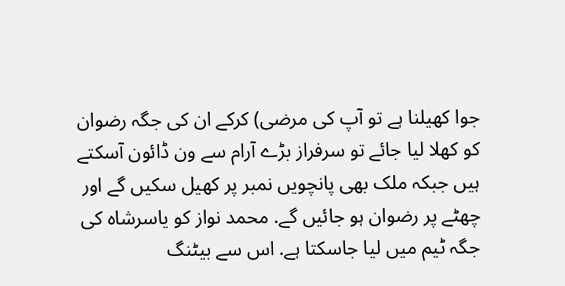جوا کھیلنا ہے تو آپ کی مرضی) کرکے ان کی جگہ رضوان کو کھلا لیا جائے تو سرفراز بڑے آرام سے ون ڈائون آسکتے ہیں جبکہ ملک بھی پانچویں نمبر پر کھیل سکیں گے اور چھٹے پر رضوان ہو جائیں گے. محمد نواز کو یاسرشاہ کی جگہ ٹیم میں لیا جاسکتا ہے. اس سے بیٹنگ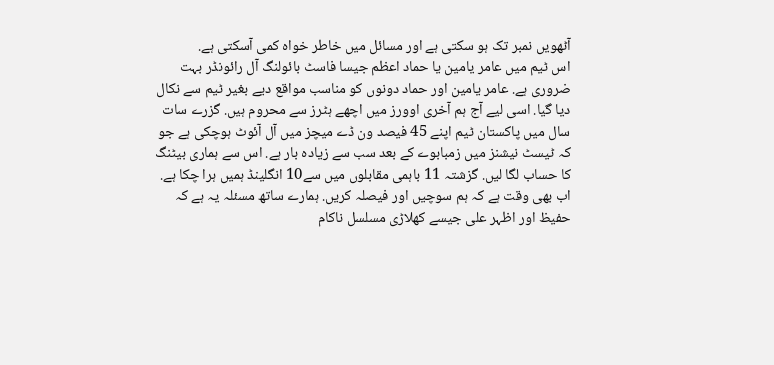آٹھویں نمبر تک ہو سکتی ہے اور مسائل میں خاطر خواہ کمی آسکتی ہے.
اس ٹیم میں عامر یامین یا حماد اعظم جیسا فاسٹ بائولنگ آل رائونڈر بہت ضروری ہے. عامر یامین اور حماد دونوں کو مناسب مواقع دیے بغیر ٹیم سے نکال دیا گیا. اسی لیے آج ہم آخری اوورز میں اچھے ہٹرز سے محروم ہیں. گزرے سات سال میں پاکستان ٹیم اپنے 45 فیصد ون ڈے میچز میں آل آئوٹ ہوچکی ہے جو کہ ٹیسٹ نیشنز میں زمبابوے کے بعد سب سے زیادہ بار ہے. اس سے ہماری بیٹنگ کا حساب لگا لیں. گزشتہ 11 باہمی مقابلوں میں سے10 انگلینڈ ہمیں ہرا چکا ہے.
اب بھی وقت ہے کہ ہم سوچیں اور فیصلہ کریں. ہمارے ساتھ مسئلہ یہ ہے کہ حفیظ اور اظہر علی جیسے کھلاڑی مسلسل ناکام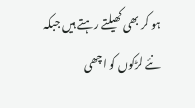ہو کر بھی کھیلتے رہتے ہیں جبکہ نئے لڑکوں کو اچھی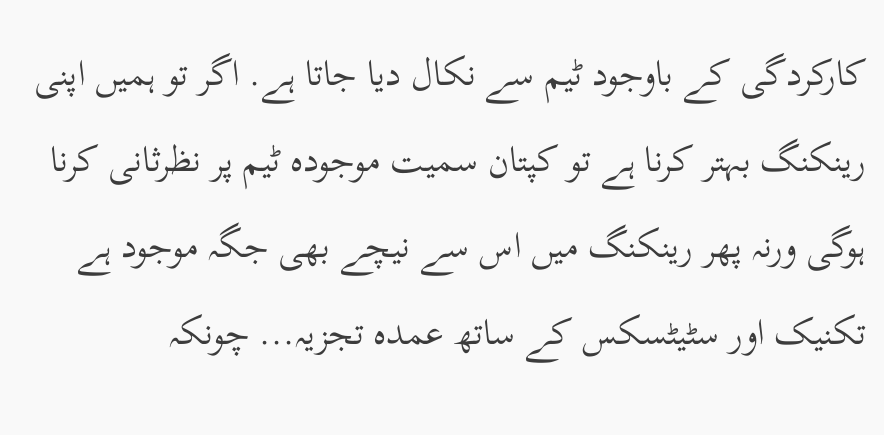کارکردگی کے باوجود ٹیم سے نکال دیا جاتا ہے. اگر تو ہمیں اپنی رینکنگ بہتر کرنا ہے تو کپتان سمیت موجودہ ٹیم پر نظرثانی کرنا ہوگی ورنہ پھر رینکنگ میں اس سے نیچے بھی جگہ موجود ہے
تکنیک اور سٹیٹسکس کے ساتھ عمدہ تجزیہ... چونکہ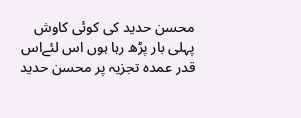محسن حدید کی کوئی کاوش پہلی بار پڑھ رہا ہوں اس لئےاس قدر عمدہ تجزیہ پر محسن حدید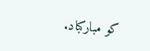کو مبارکباد.